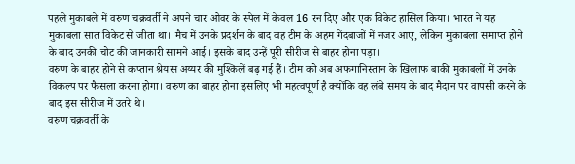पहले मुकाबले में वरुण चक्रवर्ती ने अपने चार ओवर के स्पेल में केवल 16 रन दिए और एक विकेट हासिल किया। भारत ने यह मुकाबला सात विकेट से जीता था। मैच में उनके प्रदर्शन के बाद वह टीम के अहम गेंदबाजों में नजर आए, लेकिन मुकाबला समाप्त होने के बाद उनकी चोट की जानकारी सामने आई। इसके बाद उन्हें पूरी सीरीज से बाहर होना पड़ा।
वरुण के बाहर होने से कप्तान श्रेयस अय्यर की मुश्किलें बढ़ गई हैं। टीम को अब अफगानिस्तान के खिलाफ बाकी मुकाबलों में उनके विकल्प पर फैसला करना होगा। वरुण का बाहर होना इसलिए भी महत्वपूर्ण है क्योंकि वह लंबे समय के बाद मैदान पर वापसी करने के बाद इस सीरीज में उतरे थे।
वरुण चक्रवर्ती के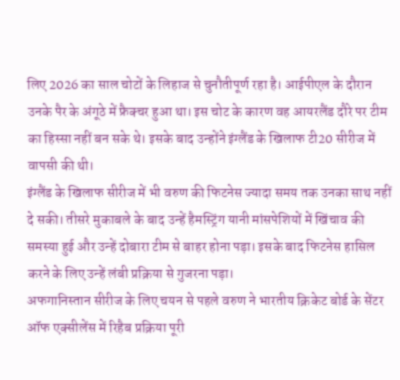लिए 2026 का साल चोटों के लिहाज से चुनौतीपूर्ण रहा है। आईपीएल के दौरान उनके पैर के अंगूठे में फ्रैक्चर हुआ था। इस चोट के कारण वह आयरलैंड दौरे पर टीम का हिस्सा नहीं बन सके थे। इसके बाद उन्होंने इंग्लैंड के खिलाफ टी20 सीरीज में वापसी की थी।
इंग्लैंड के खिलाफ सीरीज में भी वरुण की फिटनेस ज्यादा समय तक उनका साथ नहीं दे सकी। तीसरे मुकाबले के बाद उन्हें हैमस्ट्रिंग यानी मांसपेशियों में खिंचाव की समस्या हुई और उन्हें दोबारा टीम से बाहर होना पड़ा। इसके बाद फिटनेस हासिल करने के लिए उन्हें लंबी प्रक्रिया से गुजरना पड़ा।
अफगानिस्तान सीरीज के लिए चयन से पहले वरुण ने भारतीय क्रिकेट बोर्ड के सेंटर ऑफ एक्सीलेंस में रिहैब प्रक्रिया पूरी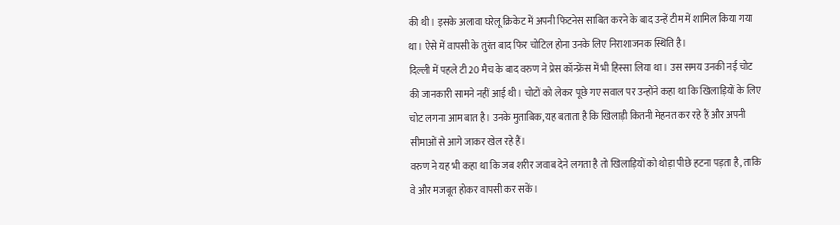की थी। इसके अलावा घरेलू क्रिकेट में अपनी फिटनेस साबित करने के बाद उन्हें टीम में शामिल किया गया था। ऐसे में वापसी के तुरंत बाद फिर चोटिल होना उनके लिए निराशाजनक स्थिति है।
दिल्ली में पहले टी20 मैच के बाद वरुण ने प्रेस कॉन्फ्रेंस में भी हिस्सा लिया था। उस समय उनकी नई चोट की जानकारी सामने नहीं आई थी। चोटों को लेकर पूछे गए सवाल पर उन्होंने कहा था कि खिलाड़ियों के लिए चोट लगना आम बात है। उनके मुताबिक, यह बताता है कि खिलाड़ी कितनी मेहनत कर रहे हैं और अपनी सीमाओं से आगे जाकर खेल रहे हैं।
वरुण ने यह भी कहा था कि जब शरीर जवाब देने लगता है तो खिलाड़ियों को थोड़ा पीछे हटना पड़ता है, ताकि वे और मजबूत होकर वापसी कर सकें।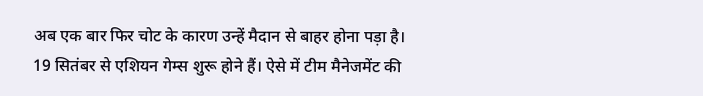अब एक बार फिर चोट के कारण उन्हें मैदान से बाहर होना पड़ा है।
19 सितंबर से एशियन गेम्स शुरू होने हैं। ऐसे में टीम मैनेजमेंट की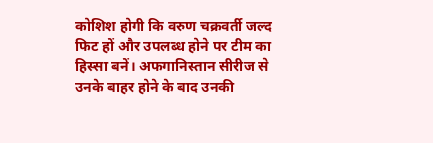कोशिश होगी कि वरुण चक्रवर्ती जल्द फिट हों और उपलब्ध होने पर टीम का हिस्सा बनें। अफगानिस्तान सीरीज से उनके बाहर होने के बाद उनकी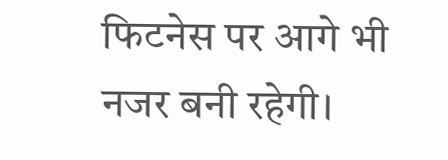फिटनेस पर आगे भी नजर बनी रहेगी।